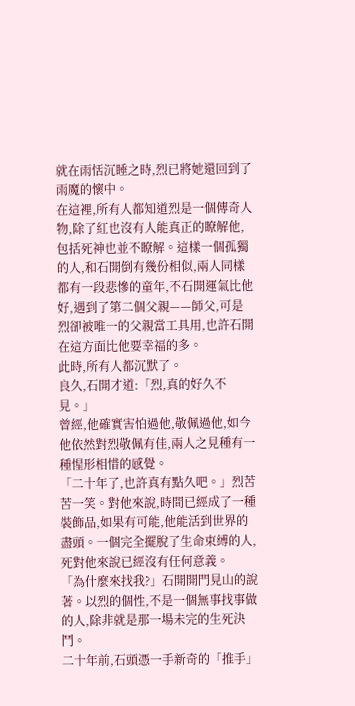就在雨恬沉睡之時,烈已將她還回到了雨魔的懷中。
在這裡,所有人都知道烈是一個傳奇人物,除了紅也沒有人能真正的瞭解他,包括死神也並不瞭解。這樣一個孤獨的人,和石開倒有幾份相似,兩人同樣都有一段悲慘的童年,不石開運氣比他好,遇到了第二個父親——師父,可是烈卻被唯一的父親當工具用,也許石開在這方面比他要幸福的多。
此時,所有人都沉默了。
良久,石開才道:「烈,真的好久不見。」
曾經,他確實害怕過他,敬佩過他,如今他依然對烈敬佩有佳,兩人之見種有一種惺形相惜的感覺。
「二十年了,也許真有點久吧。」烈苦苦一笑。對他來說,時間已經成了一種裝飾品,如果有可能,他能活到世界的盡頭。一個完全擺脫了生命束縛的人,死對他來說已經沒有任何意義。
「為什麼來找我?」石開開門見山的說著。以烈的個性,不是一個無事找事做的人,除非就是那一場未完的生死決鬥。
二十年前,石頭憑一手新奇的「推手」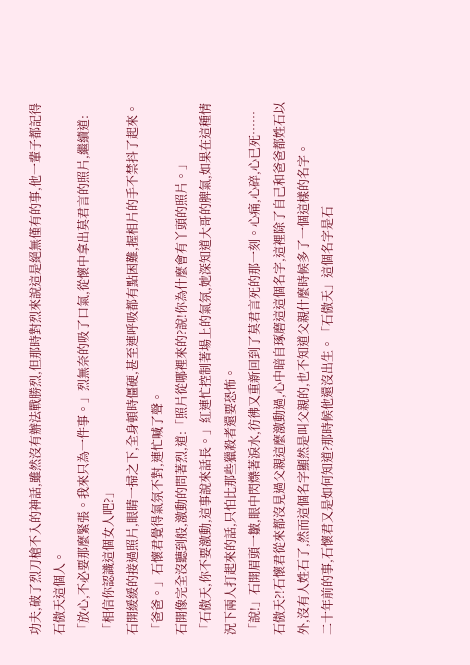功夫,破了烈刀槍不入的神話,雖然沒有辦法戰勝烈,但那時對烈來說這是絕無僅有的事,他一輩子都記得石傲天這個人。
「放心,不必要那麼緊張。我來只為一件事。」烈無奈的吸了口氣,從懷中拿出莫君言的照片,繼續道:「相信你認識這個女人吧?」
石開緩緩的接過照片,眼睛一掃之下,全身頓時僵硬,甚至連呼吸都有點困難,握相片的手不禁抖了起來。
「爸爸。」石懷君覺得氣氛不對,連忙喊了聲。
石開像完全沒聽到般,激動的問著烈,道:「照片從哪裡來的?說!你為什麼會有丫頭的照片。」
「石傲天,你不要激動,這事說來話長。」紅連忙控制著場上的氣氛,她深知道大哥的脾氣,如果在這種情況下兩人打起來的話,只怕比那些獵殺者還要恐怖。
「說!」石開眉頭一皺,眼中閃爍著淚水,彷彿又重新回到了莫君言死的那一刻。心痛,心碎,心已死……
石傲天?!石懷君從來都沒見過父親這麼激動過,心中暗自琢磨這這個名字,這裡除了自己和爸爸都姓石以外,沒有人姓石了,然而這個名字顯然是叫父親的,也不知道父親什麼時候多了一個這樣的名字。
二十年前的事,石懷君又是如何知道?那時候他還沒出生。「石傲天」這個名字是石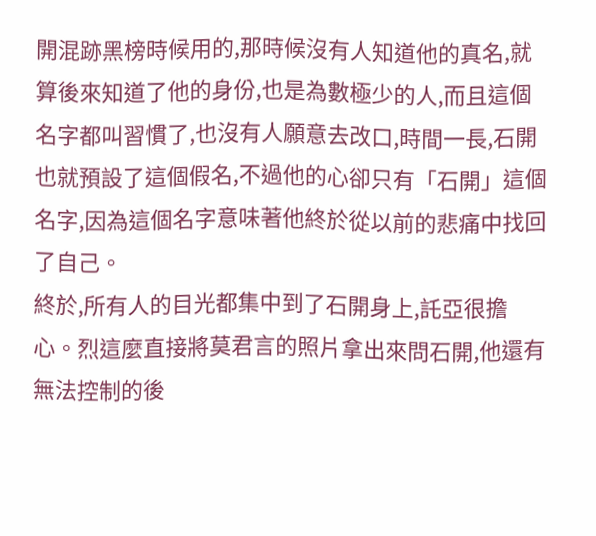開混跡黑榜時候用的,那時候沒有人知道他的真名,就算後來知道了他的身份,也是為數極少的人,而且這個名字都叫習慣了,也沒有人願意去改口,時間一長,石開也就預設了這個假名,不過他的心卻只有「石開」這個名字,因為這個名字意味著他終於從以前的悲痛中找回了自己。
終於,所有人的目光都集中到了石開身上,託亞很擔心。烈這麼直接將莫君言的照片拿出來問石開,他還有無法控制的後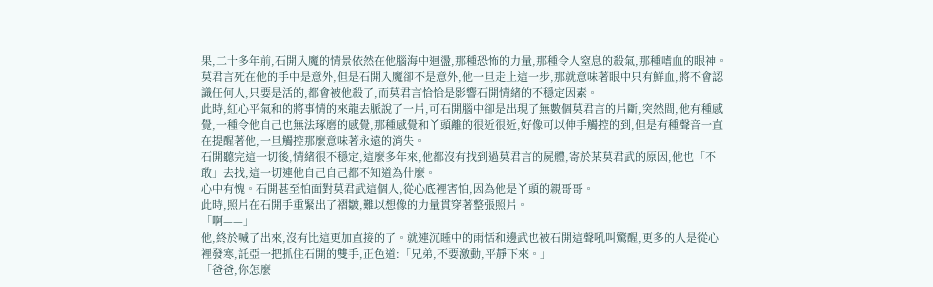果,二十多年前,石開入魔的情景依然在他腦海中迴盪,那種恐怖的力量,那種令人窒息的殺氣,那種嗜血的眼神。
莫君言死在他的手中是意外,但是石開入魔卻不是意外,他一旦走上這一步,那就意味著眼中只有鮮血,將不會認識任何人,只要是活的,都會被他殺了,而莫君言恰恰是影響石開情緒的不穩定因素。
此時,紅心平氣和的將事情的來龍去脈說了一片,可石開腦中卻是出現了無數個莫君言的片斷,突然間,他有種感覺,一種令他自己也無法琢磨的感覺,那種感覺和丫頭離的很近很近,好像可以伸手觸控的到,但是有種聲音一直在提醒著他,一旦觸控那麼意味著永遠的消失。
石開聽完這一切後,情緒很不穩定,這麼多年來,他都沒有找到過莫君言的屍體,寄於某莫君武的原因,他也「不敢」去找,這一切連他自己自己都不知道為什麼。
心中有愧。石開甚至怕面對莫君武這個人,從心底裡害怕,因為他是丫頭的親哥哥。
此時,照片在石開手重緊出了褶皺,難以想像的力量貫穿著整張照片。
「啊——」
他,終於喊了出來,沒有比這更加直接的了。就連沉睡中的雨恬和邊武也被石開這聲吼叫驚醒,更多的人是從心裡發寒,託亞一把抓住石開的雙手,正色道:「兄弟,不要激動,平靜下來。」
「爸爸,你怎麼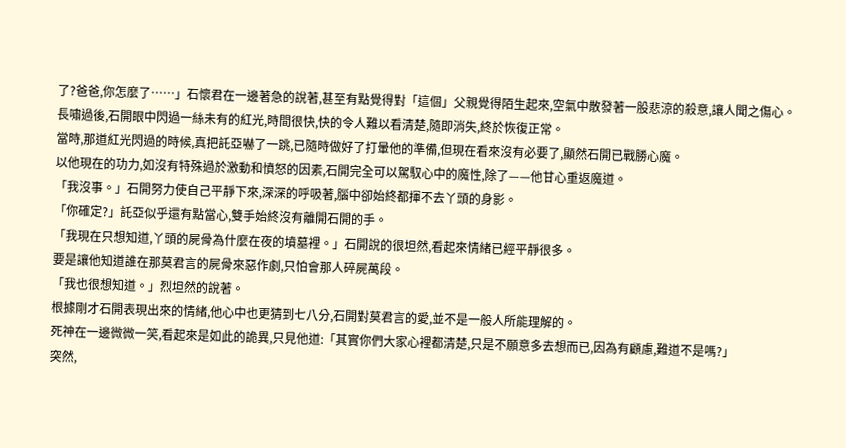了?爸爸,你怎麼了……」石懷君在一邊著急的說著,甚至有點覺得對「這個」父親覺得陌生起來,空氣中散發著一股悲涼的殺意,讓人聞之傷心。
長嘯過後,石開眼中閃過一絲未有的紅光,時間很快,快的令人難以看清楚,隨即消失,終於恢復正常。
當時,那道紅光閃過的時候,真把託亞嚇了一跳,已隨時做好了打暈他的準備,但現在看來沒有必要了,顯然石開已戰勝心魔。
以他現在的功力,如沒有特殊過於激動和憤怒的因素,石開完全可以駕馭心中的魔性,除了——他甘心重返魔道。
「我沒事。」石開努力使自己平靜下來,深深的呼吸著,腦中卻始終都揮不去丫頭的身影。
「你確定?」託亞似乎還有點當心,雙手始終沒有離開石開的手。
「我現在只想知道,丫頭的屍骨為什麼在夜的墳墓裡。」石開說的很坦然,看起來情緒已經平靜很多。
要是讓他知道誰在那莫君言的屍骨來惡作劇,只怕會那人碎屍萬段。
「我也很想知道。」烈坦然的說著。
根據剛才石開表現出來的情緒,他心中也更猜到七八分,石開對莫君言的愛,並不是一般人所能理解的。
死神在一邊微微一笑,看起來是如此的詭異,只見他道:「其實你們大家心裡都清楚,只是不願意多去想而已,因為有顧慮,難道不是嗎?」
突然,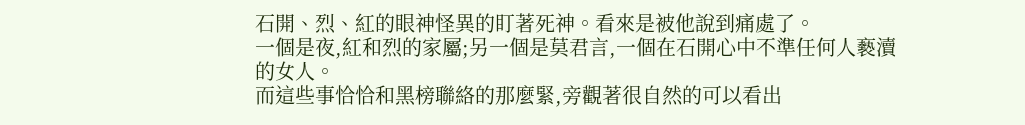石開、烈、紅的眼神怪異的盯著死神。看來是被他說到痛處了。
一個是夜,紅和烈的家屬;另一個是莫君言,一個在石開心中不準任何人褻瀆的女人。
而這些事恰恰和黑榜聯絡的那麼緊,旁觀著很自然的可以看出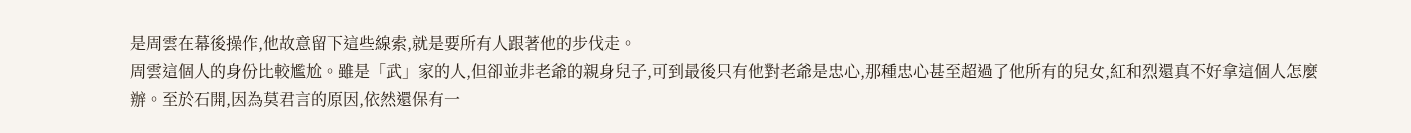是周雲在幕後操作,他故意留下這些線索,就是要所有人跟著他的步伐走。
周雲這個人的身份比較尷尬。雖是「武」家的人,但卻並非老爺的親身兒子,可到最後只有他對老爺是忠心,那種忠心甚至超過了他所有的兒女,紅和烈還真不好拿這個人怎麼辦。至於石開,因為莫君言的原因,依然還保有一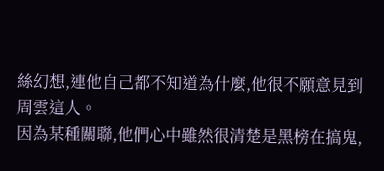絲幻想,連他自己都不知道為什麼,他很不願意見到周雲這人。
因為某種關聯,他們心中雖然很清楚是黑榜在搞鬼,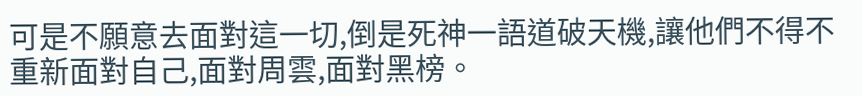可是不願意去面對這一切,倒是死神一語道破天機,讓他們不得不重新面對自己,面對周雲,面對黑榜。